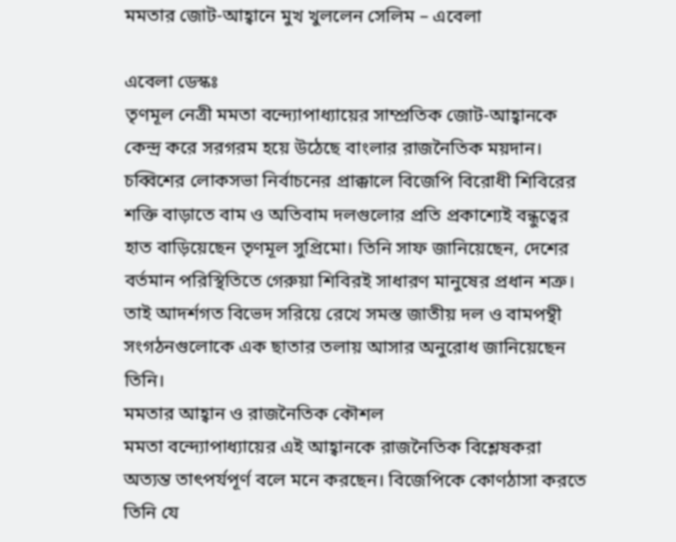মমতার জোট-আহ্বানে মুখ খুললেন সেলিম – এবেলা

এবেলা ডেস্কঃ
তৃণমূল নেত্রী মমতা বন্দ্যোপাধ্যায়ের সাম্প্রতিক জোট-আহ্বানকে কেন্দ্র করে সরগরম হয়ে উঠেছে বাংলার রাজনৈতিক ময়দান। চব্বিশের লোকসভা নির্বাচনের প্রাক্কালে বিজেপি বিরোধী শিবিরের শক্তি বাড়াতে বাম ও অতিবাম দলগুলোর প্রতি প্রকাশ্যেই বন্ধুত্বের হাত বাড়িয়েছেন তৃণমূল সুপ্রিমো। তিনি সাফ জানিয়েছেন, দেশের বর্তমান পরিস্থিতিতে গেরুয়া শিবিরই সাধারণ মানুষের প্রধান শত্রু। তাই আদর্শগত বিভেদ সরিয়ে রেখে সমস্ত জাতীয় দল ও বামপন্থী সংগঠনগুলোকে এক ছাতার তলায় আসার অনুরোধ জানিয়েছেন তিনি।
মমতার আহ্বান ও রাজনৈতিক কৌশল
মমতা বন্দ্যোপাধ্যায়ের এই আহ্বানকে রাজনৈতিক বিশ্লেষকরা অত্যন্ত তাৎপর্যপূর্ণ বলে মনে করছেন। বিজেপিকে কোণঠাসা করতে তিনি যে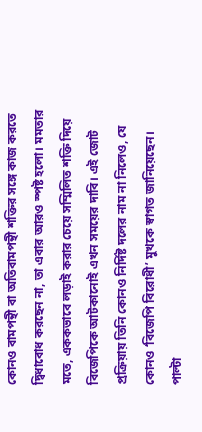কোনও বামপন্থী বা অতিবামপন্থী শক্তির সঙ্গে কাজ করতে দ্বিধাবোধ করছেন না, তা এবার আরও স্পষ্ট হলো। মমতার মতে, এককভাবে লড়াই করার চেয়ে সম্মিলিত শক্তি দিয়ে বিজেপিকে আটকানোই এখন সময়ের দাবি। এই জোট প্রক্রিয়ায় তিনি কোনও নির্দিষ্ট দলের নাম না নিলেও, যে কোনও ‘বিজেপি বিরোধী’ মুখকে স্বাগত জানিয়েছেন।
পাল্টা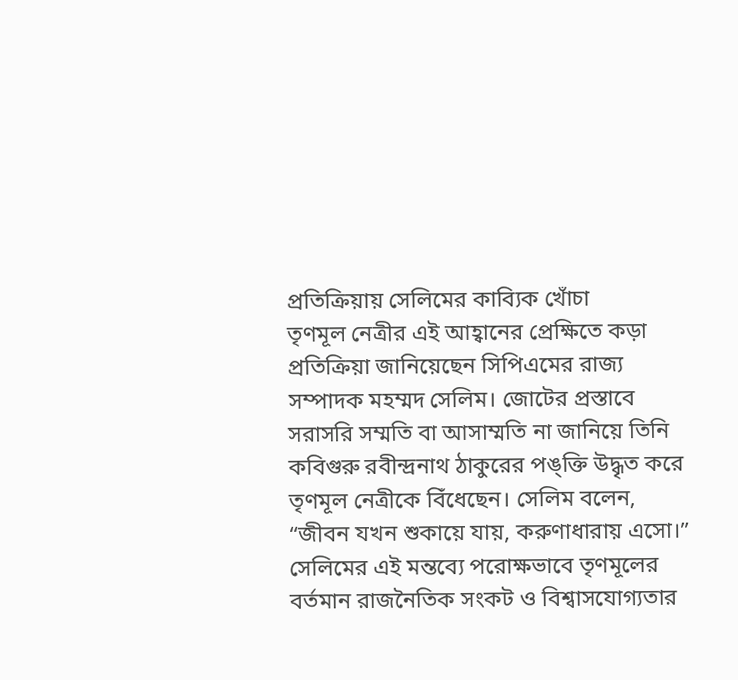প্রতিক্রিয়ায় সেলিমের কাব্যিক খোঁচা
তৃণমূল নেত্রীর এই আহ্বানের প্রেক্ষিতে কড়া প্রতিক্রিয়া জানিয়েছেন সিপিএমের রাজ্য সম্পাদক মহম্মদ সেলিম। জোটের প্রস্তাবে সরাসরি সম্মতি বা আসাম্মতি না জানিয়ে তিনি কবিগুরু রবীন্দ্রনাথ ঠাকুরের পঙ্ক্তি উদ্ধৃত করে তৃণমূল নেত্রীকে বিঁধেছেন। সেলিম বলেন, “জীবন যখন শুকায়ে যায়, করুণাধারায় এসো।” সেলিমের এই মন্তব্যে পরোক্ষভাবে তৃণমূলের বর্তমান রাজনৈতিক সংকট ও বিশ্বাসযোগ্যতার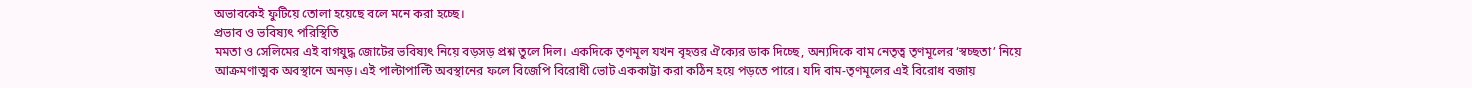অভাবকেই ফুটিয়ে তোলা হয়েছে বলে মনে করা হচ্ছে।
প্রভাব ও ভবিষ্যৎ পরিস্থিতি
মমতা ও সেলিমের এই বাগযুদ্ধ জোটের ভবিষ্যৎ নিয়ে বড়সড় প্রশ্ন তুলে দিল। একদিকে তৃণমূল যখন বৃহত্তর ঐক্যের ডাক দিচ্ছে, অন্যদিকে বাম নেতৃত্ব তৃণমূলের ‘স্বচ্ছতা’ নিয়ে আক্রমণাত্মক অবস্থানে অনড়। এই পাল্টাপাল্টি অবস্থানের ফলে বিজেপি বিরোধী ভোট এককাট্টা করা কঠিন হয়ে পড়তে পারে। যদি বাম-তৃণমূলের এই বিরোধ বজায়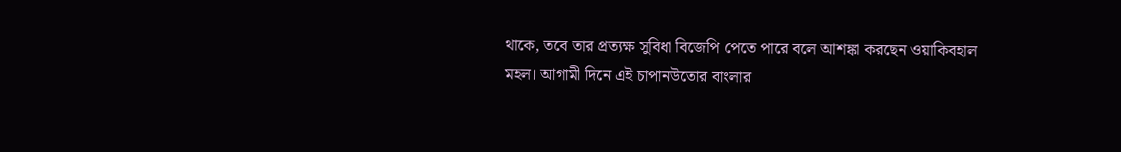থাকে, তবে তার প্রত্যক্ষ সুবিধা বিজেপি পেতে পারে বলে আশঙ্কা করছেন ওয়াকিবহাল মহল। আগামী দিনে এই চাপানউতোর বাংলার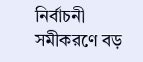নির্বাচনী সমীকরণে বড়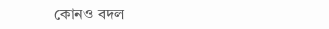কোনও বদল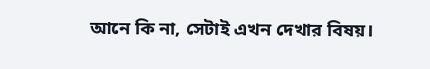আনে কি না, সেটাই এখন দেখার বিষয়।